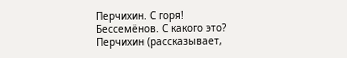Перчихин. С горя!
Бессемёнов. С какого это?
Перчихин (рассказывает,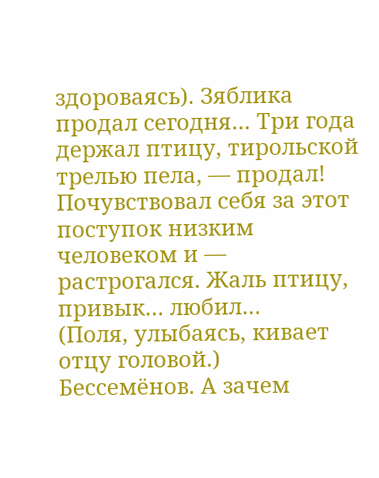здороваясь). Зяблика продал сегодня… Три года держал птицу, тирольской трелью пела, — продал! Почувствовал себя за этот поступок низким человеком и — растрогался. Жаль птицу, привык… любил…
(Поля, улыбаясь, кивает отцу головой.)
Бессемёнов. А зачем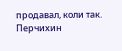продавал, коли так.
Перчихин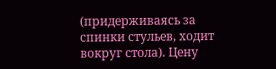(придерживаясь за спинки стульев, ходит вокруг стола). Цену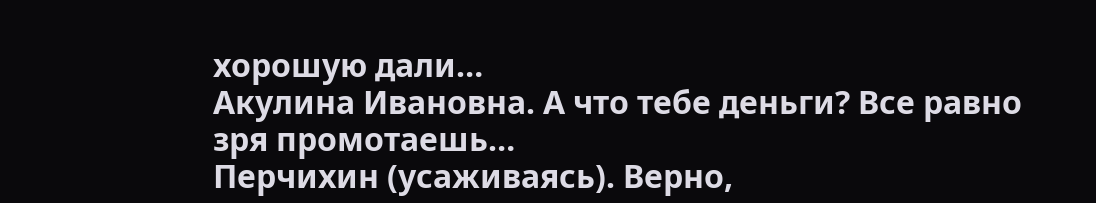хорошую дали…
Акулина Ивановна. А что тебе деньги? Все равно зря промотаешь…
Перчихин (усаживаясь). Верно,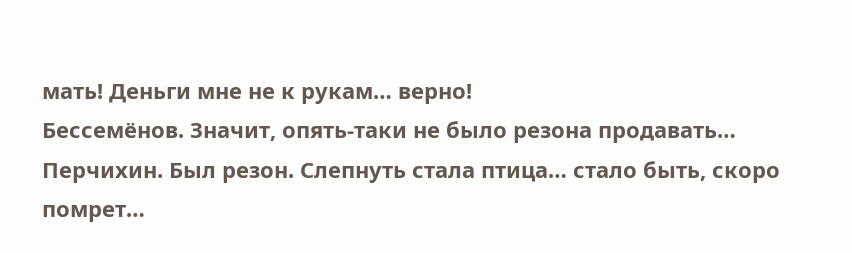мать! Деньги мне не к рукам… верно!
Бессемёнов. Значит, опять-таки не было резона продавать…
Перчихин. Был резон. Слепнуть стала птица… стало быть, скоро помрет…